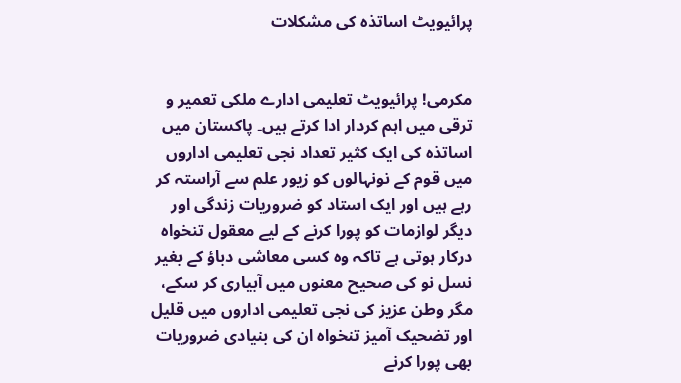پرائیویٹ اساتذہ کی مشکلات


مکرمی! پرائیویٹ تعلیمی ادارے ملکی تعمیر و ترقی میں اہم کردار ادا کرتے ہیں۔ پاکستان میں اساتذہ کی ایک کثیر تعداد نجی تعلیمی اداروں میں قوم کے نونہالوں کو زیور علم سے آراستہ کر رہے ہیں اور ایک استاد کو ضروریات زندگی اور دیگر لوازمات کو پورا کرنے کے لیے معقول تنخواہ درکار ہوتی ہے تاکہ وہ کسی معاشی دباؤ کے بغیر نسل نو کی صحیح معنوں میں آبیاری کر سکے، مگر وطن عزیز کی نجی تعلیمی اداروں میں قلیل اور تضحیک آمیز تنخواہ ان کی بنیادی ضروریات بھی پورا کرنے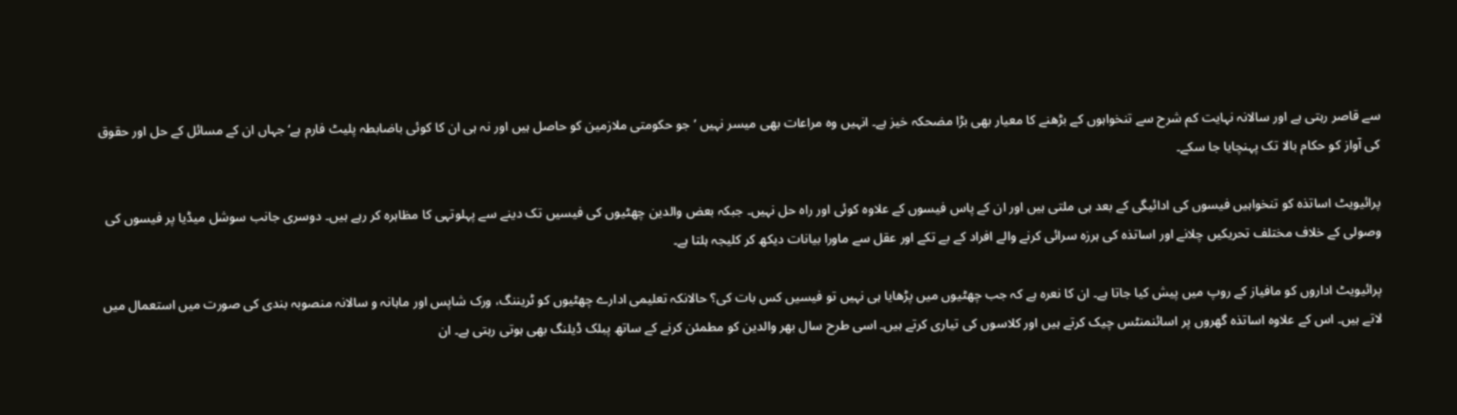سے قاصر رہتی ہے اور سالانہ نہایت کم شرح سے تنخواہوں کے بڑھنے کا معیار بھی بڑا مضحکہ خیز ہے۔ انہیں وہ مراعات بھی میسر نہیں ’جو حکومتی ملازمین کو حاصل ہیں اور نہ ہی ان کا کوئی باضابطہ پلیٹ فارم ہے‘ جہاں ان کے مسائل کے حل اور حقوق کی آواز کو حکام بالا تک پہنچایا جا سکے۔

پرائیویٹ اساتذہ کو تنخواہیں فیسوں کی ادائیگی کے بعد ہی ملتی ہیں اور ان کے پاس فیسوں کے علاوہ کوئی اور راہ حل نہیں۔ جبکہ بعض والدین چھٹیوں کی فیسیں تک دینے سے پہلوتہی کا مظاہرہ کر رہے ہیں۔ دوسری جانب سوشل میڈیا پر فیسوں کی وصولی کے خلاف مختلف تحریکیں چلانے اور اساتذہ کی ہرزہ سرائی کرنے والے افراد کے بے تکے اور عقل سے ماورا بیانات دیکھ کر کلیجہ ہلتا ہے۔

پرائیویٹ اداروں کو مافیاز کے روپ میں پیش کیا جاتا ہے۔ ان کا نعرہ ہے کہ جب چھٹیوں میں پڑھایا ہی نہیں تو فیسیں کس بات کی؟ حالانکہ تعلیمی ادارے چھٹیوں کو ٹریننگ، ورک شاپس اور ماہانہ و سالانہ منصوبہ بندی کی صورت میں استعمال میں لاتے ہیں۔ اس کے علاوہ اساتذہ گھروں پر اسائنمنٹس چیک کرتے ہیں اور کلاسوں کی تیاری کرتے ہیں۔ اسی طرح سال بھر والدین کو مطمئن کرنے کے ساتھ پبلک ڈیلنگ بھی ہوتی رہتی ہے۔ ان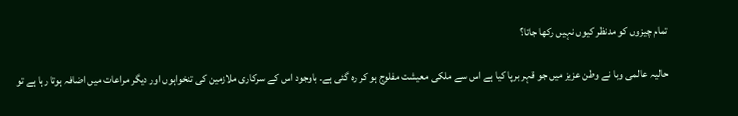تمام چیزوں کو مدنظر کیوں نہیں رکھا جاتا؟

حالیہ عالمی وبا نے وطن عزیز میں جو قہر برپا کیا ہے اس سے ملکی معیشت مفلوج ہو کر رہ گئی ہے۔ باوجود اس کے سرکاری ملازمین کی تنخواہوں اور دیگر مراعات میں اضافہ ہوتا رہا ہے تو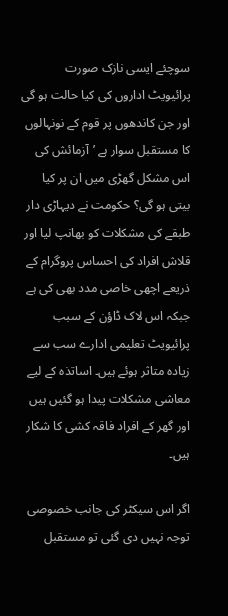سوچئے ایسی نازک صورت پرائیویٹ اداروں کی کیا حالت ہو گی اور جن کاندھوں پر قوم کے نونہالوں کا مستقبل سوار ہے ’آزمائش کی اس مشکل گھڑی میں ان پر کیا بیتی ہو گی؟ حکومت نے دیہاڑی دار طبقے کی مشکلات کو بھانپ لیا اور قلاش افراد کی احساس پروگرام کے ذریعے اچھی خاصی مدد بھی کی ہے جبکہ اس لاک ڈاؤن کے سبب پرائیویٹ تعلیمی ادارے سب سے زیادہ متاثر ہوئے ہیں۔ اساتذہ کے لیے معاشی مشکلات پیدا ہو گئیں ہیں اور گھر کے افراد فاقہ کشی کا شکار ہیں۔

اگر اس سیکٹر کی جانب خصوصی توجہ نہیں دی گئی تو مستقبل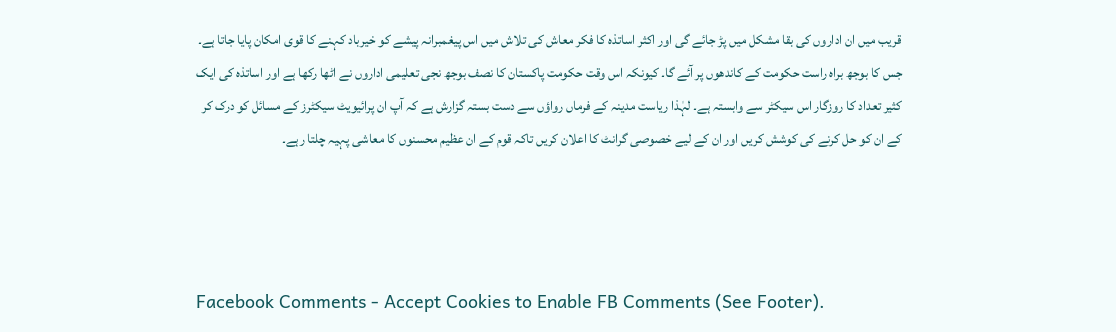قریب میں ان اداروں کی بقا مشکل میں پڑ جائے گی اور اکثر اساتذہ کا فکر معاش کی تلاش میں اس پیغمبرانہ پیشے کو خیرباد کہنے کا قوی امکان پایا جاتا ہے۔ جس کا بوجھ براہ راست حکومت کے کاندھوں پر آئے گا۔ کیونکہ اس وقت حکومت پاکستان کا نصف بوجھ نجی تعلیمی اداروں نے اٹھا رکھا ہے اور اساتذہ کی ایک کثیر تعداد کا روزگار اس سیکٹر سے وابستہ ہے۔ لہٰذا ریاست مدینہ کے فرماں رواؤں سے دست بستہ گزارش ہے کہ آپ ان پرائیویٹ سیکٹرز کے مسائل کو درک کر کے ان کو حل کرنے کی کوشش کریں اور ان کے لیے خصوصی گرانٹ کا اعلان کریں تاکہ قوم کے ان عظیم محسنوں کا معاشی پہیہ چلتا رہے۔




Facebook Comments - Accept Cookies to Enable FB Comments (See Footer).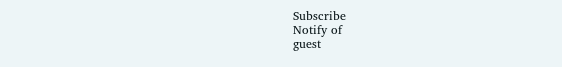Subscribe
Notify of
guest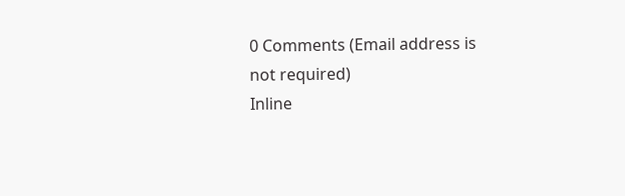0 Comments (Email address is not required)
Inline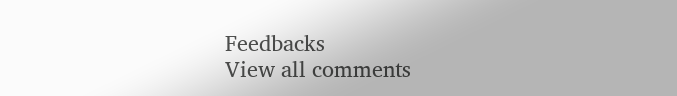Feedbacks
View all comments